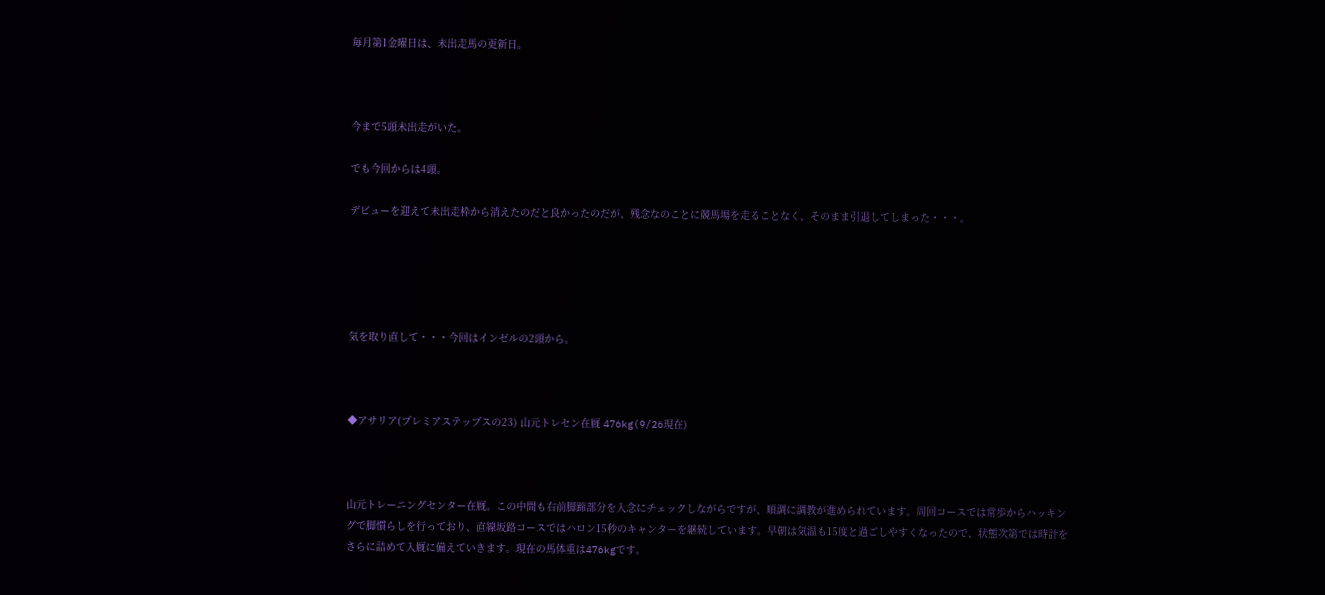毎月第1金曜日は、未出走馬の更新日。



今まで5頭未出走がいた。

でも今回からは4頭。

デビューを迎えて未出走枠から消えたのだと良かったのだが、残念なのことに競馬場を走ることなく、そのまま引退してしまった・・・。





気を取り直して・・・今回はインゼルの2頭から。



◆アサリア(プレミアステップスの23) 山元トレセン在厩 476kg(9/26現在)



山元トレーニングセンター在厩。この中間も右前脚蹄部分を入念にチェックしながらですが、順調に調教が進められています。周回コースでは常歩からハッキングで脚慣らしを行っており、直線坂路コースではハロン15秒のキャンターを継続しています。早朝は気温も15度と過ごしやすくなったので、状態次第では時計をさらに詰めて入厩に備えていきます。現在の馬体重は476kgです。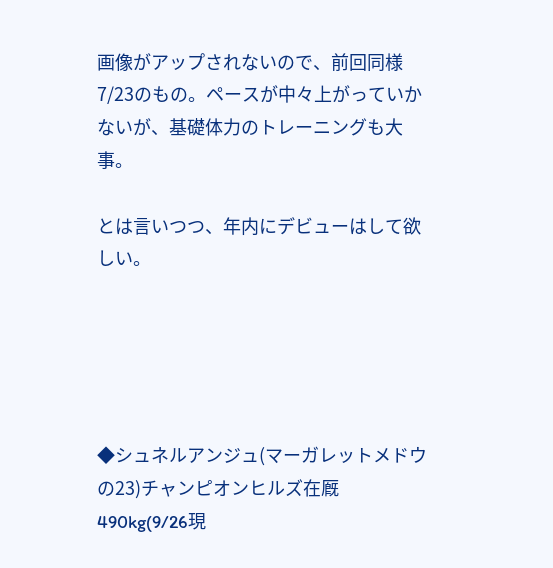画像がアップされないので、前回同様7/23のもの。ペースが中々上がっていかないが、基礎体力のトレーニングも大事。

とは言いつつ、年内にデビューはして欲しい。





◆シュネルアンジュ(マーガレットメドウの23)チャンピオンヒルズ在厩 490kg(9/26現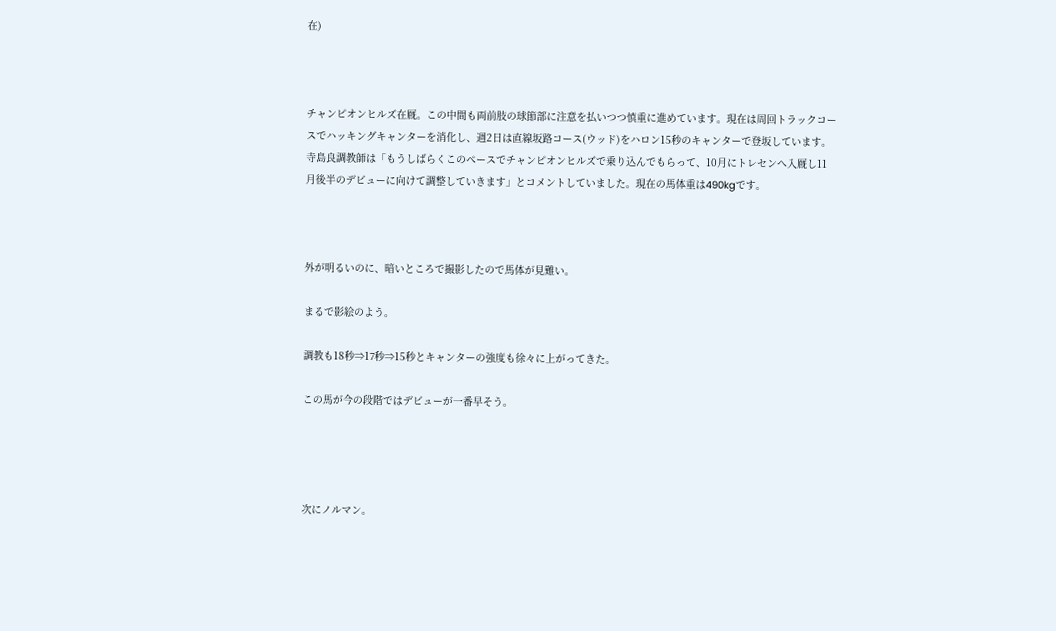在)



チャンピオンヒルズ在厩。この中間も両前肢の球節部に注意を払いつつ慎重に進めています。現在は周回トラックコースでハッキングキャンターを消化し、週2日は直線坂路コース(ウッド)をハロン15秒のキャンターで登坂しています。寺島良調教師は「もうしばらくこのペースでチャンピオンヒルズで乗り込んでもらって、10月にトレセンへ入厩し11月後半のデビューに向けて調整していきます」とコメントしていました。現在の馬体重は490kgです。



外が明るいのに、暗いところで撮影したので馬体が見難い。

まるで影絵のよう。

調教も18秒⇒17秒⇒15秒とキャンターの強度も徐々に上がってきた。

この馬が今の段階ではデビューが一番早そう。




次にノルマン。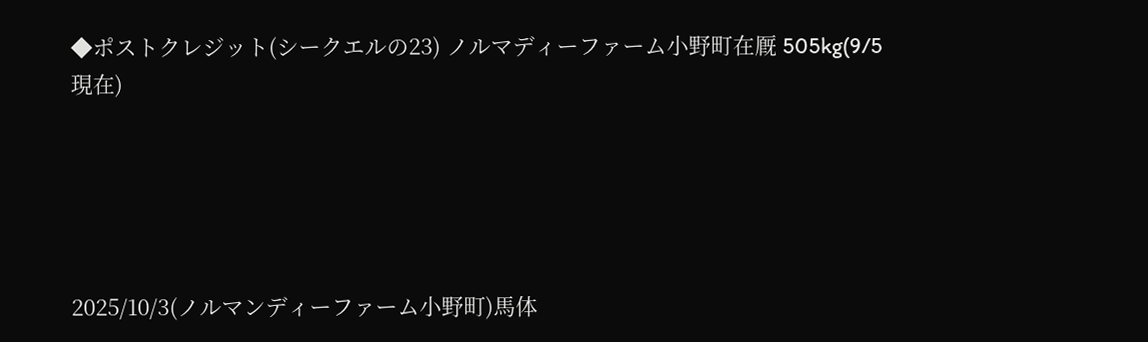◆ポストクレジット(シークエルの23) ノルマディーファーム小野町在厩 505kg(9/5現在)





2025/10/3(ノルマンディーファーム小野町)馬体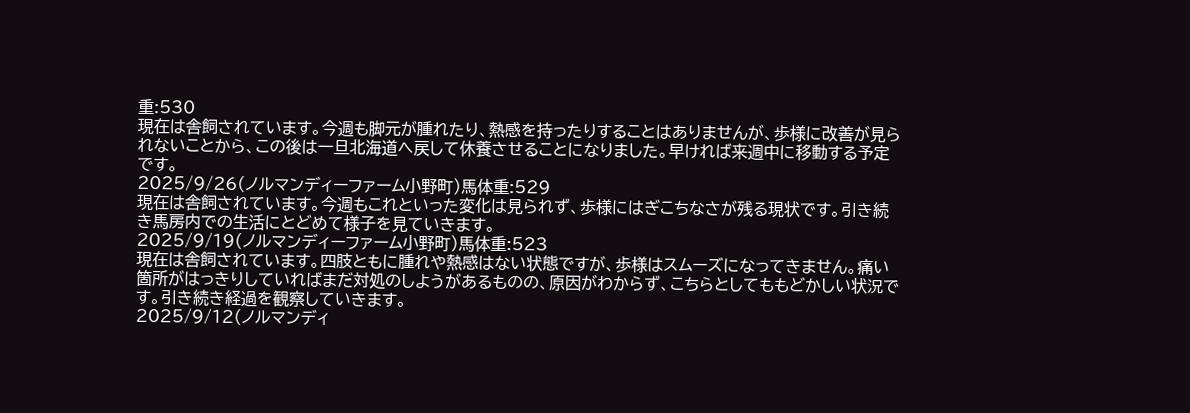重:530
現在は舎飼されています。今週も脚元が腫れたり、熱感を持ったりすることはありませんが、歩様に改善が見られないことから、この後は一旦北海道へ戻して休養させることになりました。早ければ来週中に移動する予定です。
2025/9/26(ノルマンディーファーム小野町)馬体重:529
現在は舎飼されています。今週もこれといった変化は見られず、歩様にはぎこちなさが残る現状です。引き続き馬房内での生活にとどめて様子を見ていきます。
2025/9/19(ノルマンディーファーム小野町)馬体重:523
現在は舎飼されています。四肢ともに腫れや熱感はない状態ですが、歩様はスムーズになってきません。痛い箇所がはっきりしていればまだ対処のしようがあるものの、原因がわからず、こちらとしてももどかしい状況です。引き続き経過を観察していきます。
2025/9/12(ノルマンディ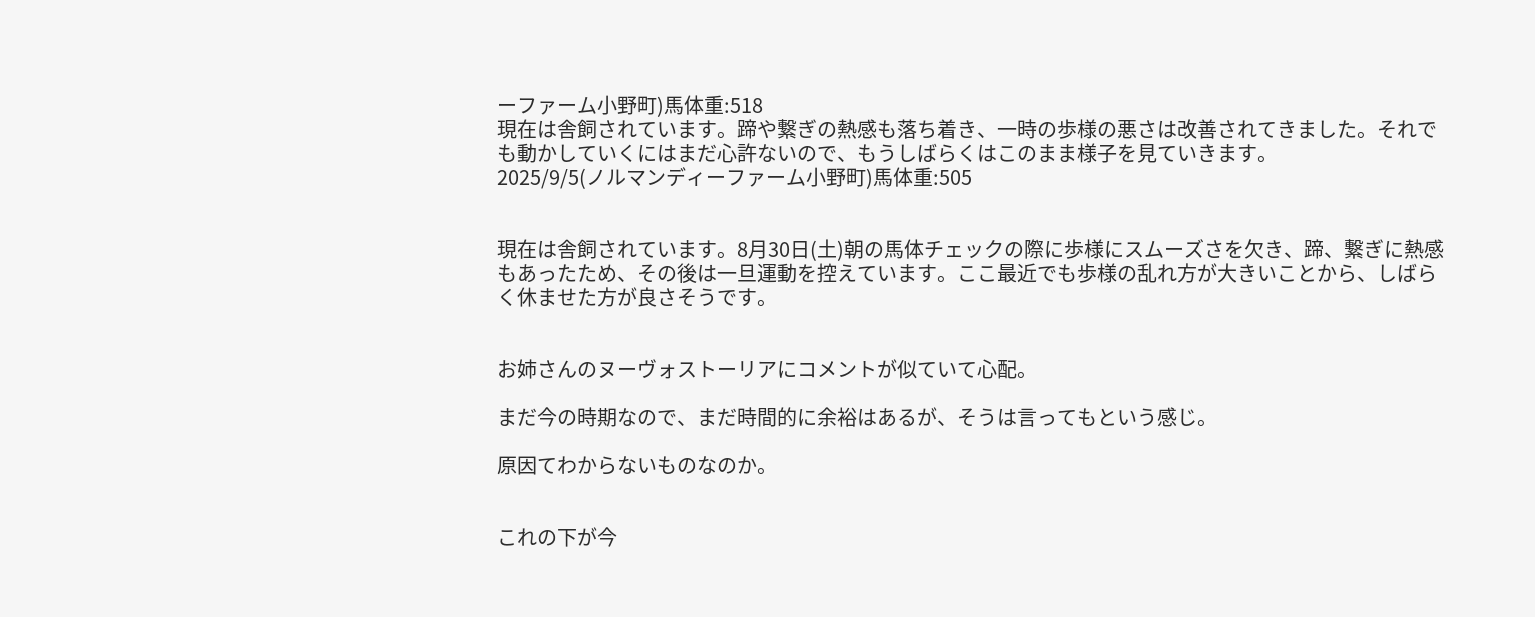ーファーム小野町)馬体重:518
現在は舎飼されています。蹄や繋ぎの熱感も落ち着き、一時の歩様の悪さは改善されてきました。それでも動かしていくにはまだ心許ないので、もうしばらくはこのまま様子を見ていきます。
2025/9/5(ノルマンディーファーム小野町)馬体重:505


現在は舎飼されています。8月30日(土)朝の馬体チェックの際に歩様にスムーズさを欠き、蹄、繋ぎに熱感もあったため、その後は一旦運動を控えています。ここ最近でも歩様の乱れ方が大きいことから、しばらく休ませた方が良さそうです。


お姉さんのヌーヴォストーリアにコメントが似ていて心配。

まだ今の時期なので、まだ時間的に余裕はあるが、そうは言ってもという感じ。

原因てわからないものなのか。


これの下が今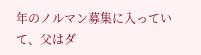年のノルマン募集に入っていて、父はダ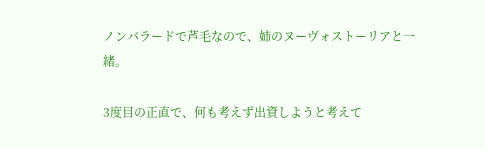ノンバラードで芦毛なので、姉のヌーヴォストーリアと一緒。

3度目の正直で、何も考えず出資しようと考えて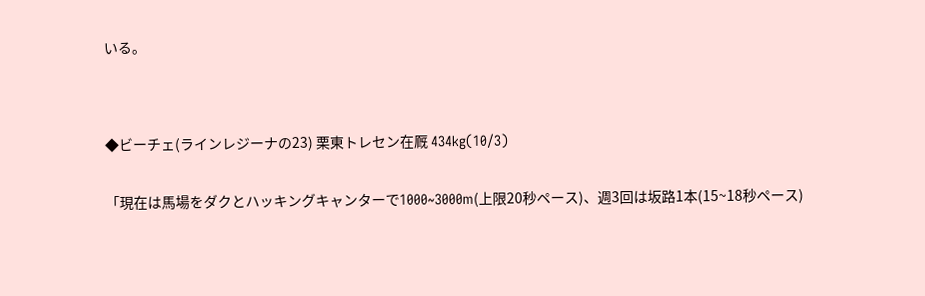いる。




◆ビーチェ(ラインレジーナの23) 栗東トレセン在厩 434kg(10/3)


「現在は馬場をダクとハッキングキャンターで1000~3000m(上限20秒ペース)、週3回は坂路1本(15~18秒ペース)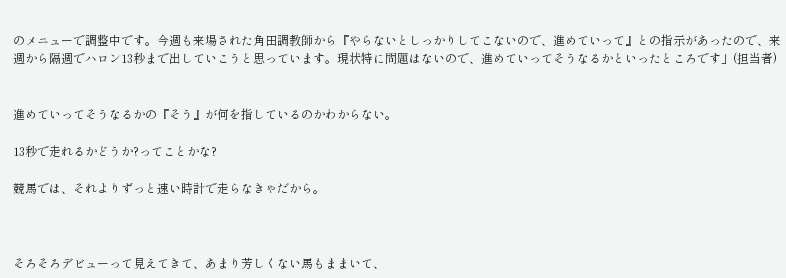のメニューで調整中です。今週も来場された角田調教師から『やらないとしっかりしてこないので、進めていって』との指示があったので、来週から隔週でハロン13秒まで出していこうと思っています。現状特に問題はないので、進めていってそうなるかといったところです」(担当者)


進めていってそうなるかの『そう』が何を指しているのかわからない。

13秒で走れるかどうか?ってことかな?

競馬では、それよりずっと速い時計で走らなきゃだから。



そろそろデビューって見えてきて、あまり芳しくない馬もままいて、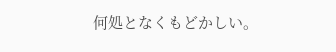何処となくもどかしい。